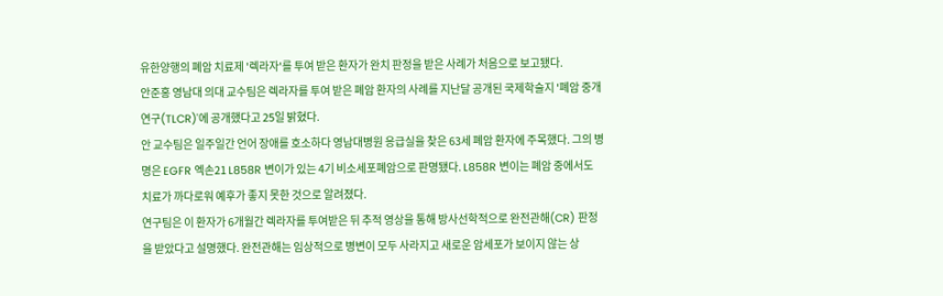유한양행의 폐암 치료제 '렉라자'를 투여 받은 환자가 완치 판정을 받은 사례가 처음으로 보고됐다.
안준홍 영남대 의대 교수팀은 렉라자를 투여 받은 폐암 환자의 사례를 지난달 공개된 국제학술지 '폐암 중개 연구(TLCR)'에 공개했다고 25일 밝혔다.
안 교수팀은 일주일간 언어 장애를 호소하다 영남대병원 응급실을 찾은 63세 폐암 환자에 주목했다. 그의 병명은 EGFR 엑손21 L858R 변이가 있는 4기 비소세포폐암으로 판명됐다. L858R 변이는 폐암 중에서도 치료가 까다로워 예후가 좋지 못한 것으로 알려졌다.
연구팀은 이 환자가 6개월간 렉라자를 투여받은 뒤 추적 영상을 통해 방사선학적으로 완전관해(CR) 판정을 받았다고 설명했다. 완전관해는 임상적으로 병변이 모두 사라지고 새로운 암세포가 보이지 않는 상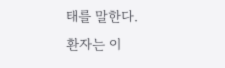태를 말한다.
환자는 이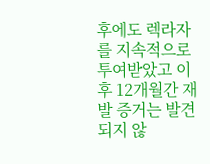후에도 렉라자를 지속적으로 투여받았고 이후 12개월간 재발 증거는 발견되지 않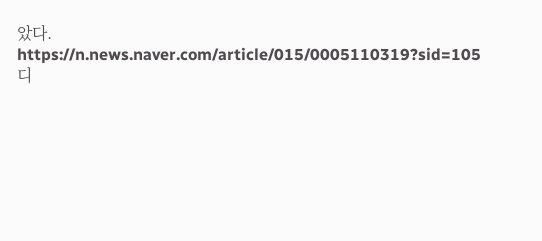았다.
https://n.news.naver.com/article/015/0005110319?sid=105
디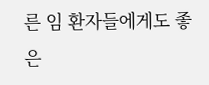른 임 환자들에게도 좋은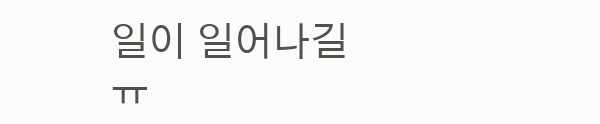일이 일어나길 ㅠ